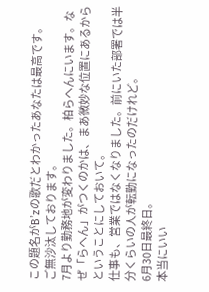この題名がB’zの歌だとわかったあなたは最高です。
ご無沙汰しております。
7月より勤務地が変わりました。柏らへんにいます。なぜ「らへん」がつくのかは、まあ微妙な位置にあるからということにしておいて。
仕事も、営業ではなくなりました。前にいた部署では半分くらいの人が転勤になったのだけれど。
6月30日最終日。
本当にいい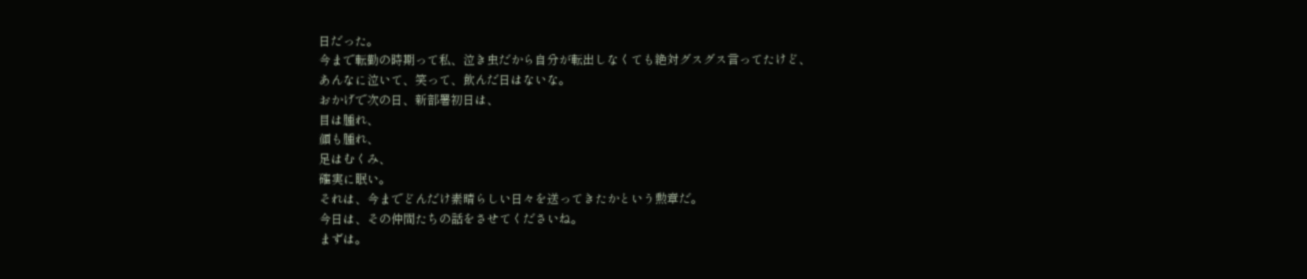日だった。
今まで転勤の時期って私、泣き虫だから自分が転出しなくても絶対グスグス言ってたけど、
あんなに泣いて、笑って、飲んだ日はないな。
おかげで次の日、新部署初日は、
目は腫れ、
顔も腫れ、
足はむくみ、
確実に眠い。
それは、今までどんだけ素晴らしい日々を送ってきたかという勲章だ。
今日は、その仲間たちの話をさせてくださいね。
まずは。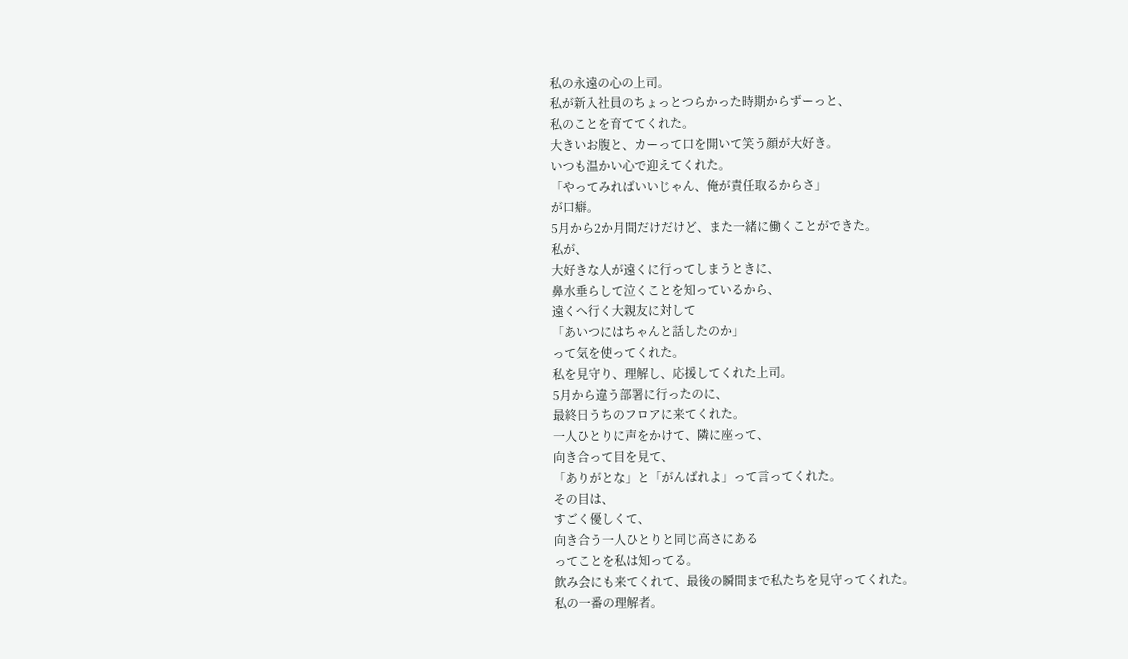私の永遠の心の上司。
私が新入社員のちょっとつらかった時期からずーっと、
私のことを育ててくれた。
大きいお腹と、カーって口を開いて笑う顔が大好き。
いつも温かい心で迎えてくれた。
「やってみればいいじゃん、俺が責任取るからさ」
が口癖。
5月から2か月間だけだけど、また一緒に働くことができた。
私が、
大好きな人が遠くに行ってしまうときに、
鼻水垂らして泣くことを知っているから、
遠くへ行く大親友に対して
「あいつにはちゃんと話したのか」
って気を使ってくれた。
私を見守り、理解し、応援してくれた上司。
5月から違う部署に行ったのに、
最終日うちのフロアに来てくれた。
一人ひとりに声をかけて、隣に座って、
向き合って目を見て、
「ありがとな」と「がんばれよ」って言ってくれた。
その目は、
すごく優しくて、
向き合う一人ひとりと同じ高さにある
ってことを私は知ってる。
飲み会にも来てくれて、最後の瞬間まで私たちを見守ってくれた。
私の一番の理解者。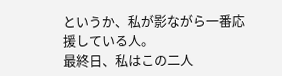というか、私が影ながら一番応援している人。
最終日、私はこの二人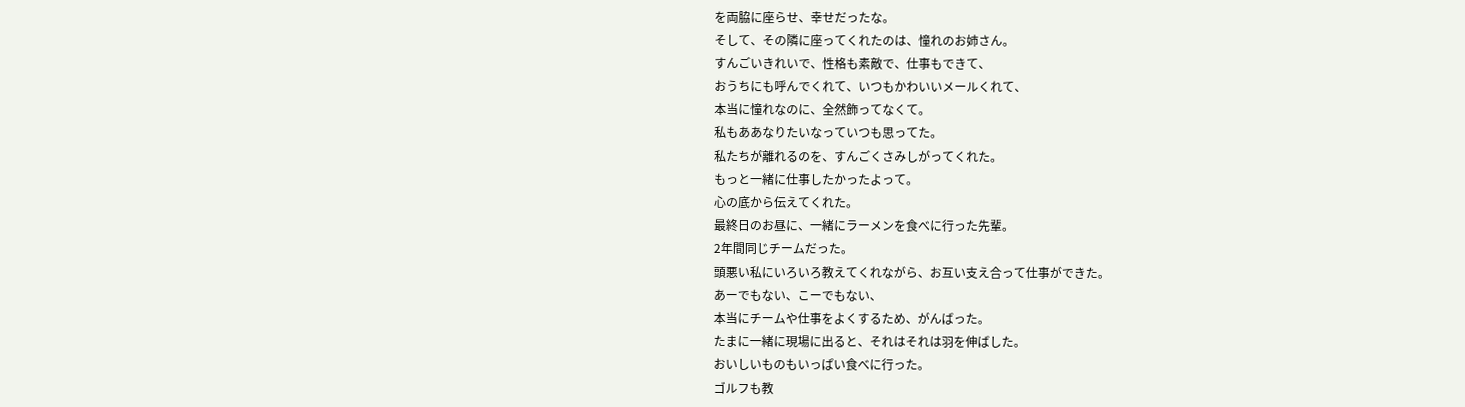を両脇に座らせ、幸せだったな。
そして、その隣に座ってくれたのは、憧れのお姉さん。
すんごいきれいで、性格も素敵で、仕事もできて、
おうちにも呼んでくれて、いつもかわいいメールくれて、
本当に憧れなのに、全然飾ってなくて。
私もああなりたいなっていつも思ってた。
私たちが離れるのを、すんごくさみしがってくれた。
もっと一緒に仕事したかったよって。
心の底から伝えてくれた。
最終日のお昼に、一緒にラーメンを食べに行った先輩。
2年間同じチームだった。
頭悪い私にいろいろ教えてくれながら、お互い支え合って仕事ができた。
あーでもない、こーでもない、
本当にチームや仕事をよくするため、がんばった。
たまに一緒に現場に出ると、それはそれは羽を伸ばした。
おいしいものもいっぱい食べに行った。
ゴルフも教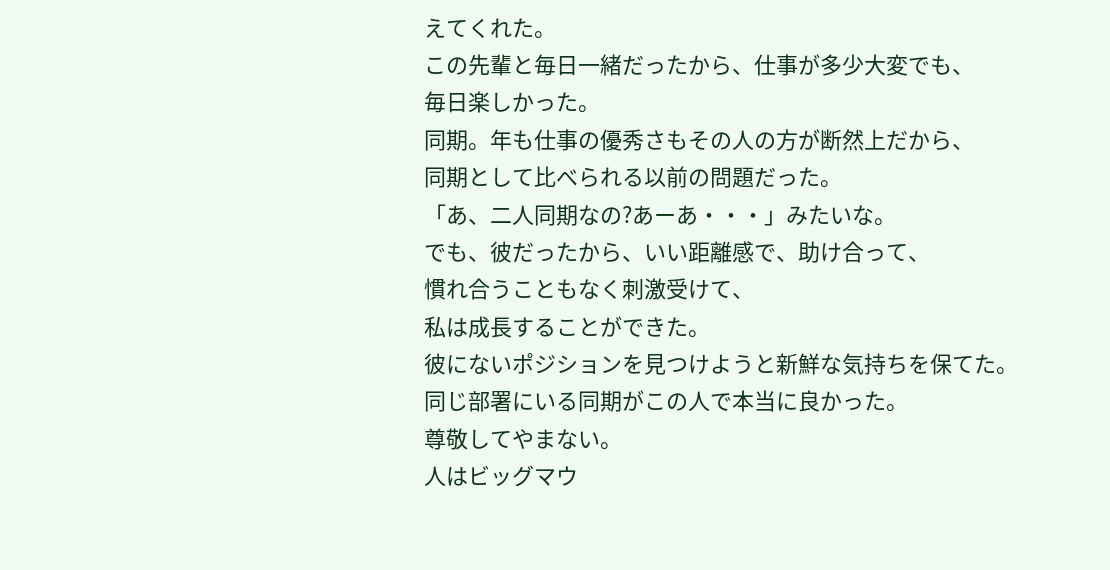えてくれた。
この先輩と毎日一緒だったから、仕事が多少大変でも、
毎日楽しかった。
同期。年も仕事の優秀さもその人の方が断然上だから、
同期として比べられる以前の問題だった。
「あ、二人同期なの?あーあ・・・」みたいな。
でも、彼だったから、いい距離感で、助け合って、
慣れ合うこともなく刺激受けて、
私は成長することができた。
彼にないポジションを見つけようと新鮮な気持ちを保てた。
同じ部署にいる同期がこの人で本当に良かった。
尊敬してやまない。
人はビッグマウ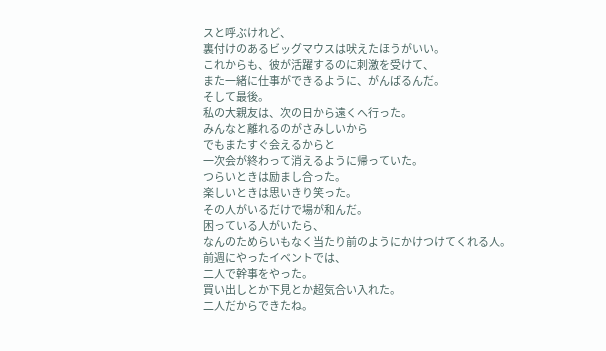スと呼ぶけれど、
裏付けのあるビッグマウスは吠えたほうがいい。
これからも、彼が活躍するのに刺激を受けて、
また一緒に仕事ができるように、がんばるんだ。
そして最後。
私の大親友は、次の日から遠くへ行った。
みんなと離れるのがさみしいから
でもまたすぐ会えるからと
一次会が終わって消えるように帰っていた。
つらいときは励まし合った。
楽しいときは思いきり笑った。
その人がいるだけで場が和んだ。
困っている人がいたら、
なんのためらいもなく当たり前のようにかけつけてくれる人。
前週にやったイベントでは、
二人で幹事をやった。
買い出しとか下見とか超気合い入れた。
二人だからできたね。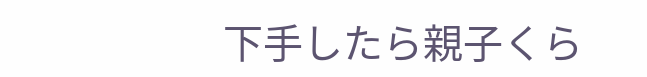下手したら親子くら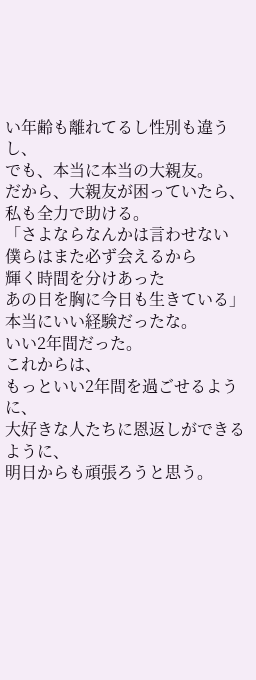い年齢も離れてるし性別も違うし、
でも、本当に本当の大親友。
だから、大親友が困っていたら、私も全力で助ける。
「さよならなんかは言わせない
僕らはまた必ず会えるから
輝く時間を分けあった
あの日を胸に今日も生きている」
本当にいい経験だったな。
いい2年間だった。
これからは、
もっといい2年間を過ごせるように、
大好きな人たちに恩返しができるように、
明日からも頑張ろうと思う。